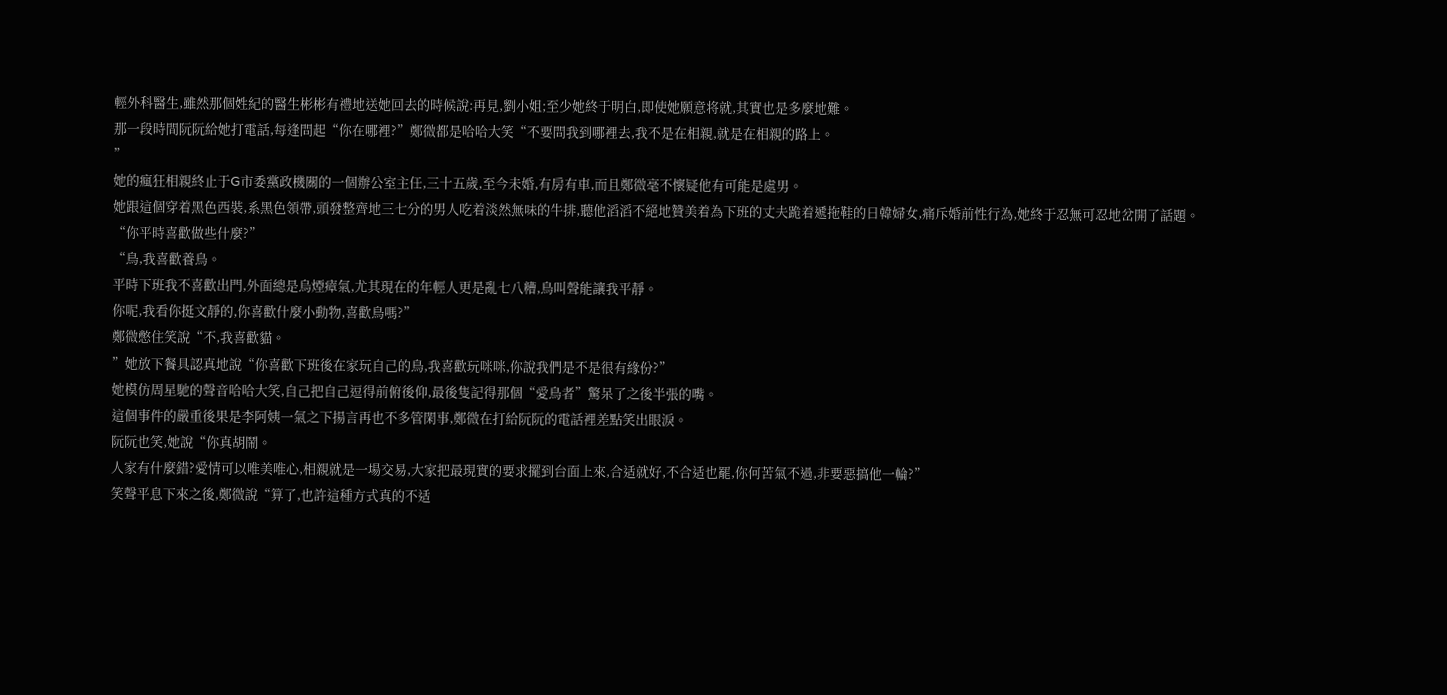輕外科醫生,雖然那個姓紀的醫生彬彬有禮地送她回去的時候說:再見,劉小姐;至少她終于明白,即使她願意将就,其實也是多麼地難。
那一段時間阮阮給她打電話,每逢問起“你在哪裡?”鄭微都是哈哈大笑“不要問我到哪裡去,我不是在相親,就是在相親的路上。
”
她的瘋狂相親終止于G市委黨政機關的一個辦公室主任,三十五歲,至今未婚,有房有車,而且鄭微毫不懷疑他有可能是處男。
她跟這個穿着黑色西裝,系黑色領帶,頭發整齊地三七分的男人吃着淡然無味的牛排,聽他滔滔不絕地贊美着為下班的丈夫跪着遞拖鞋的日韓婦女,痛斥婚前性行為,她終于忍無可忍地岔開了話題。
“你平時喜歡做些什麼?”
“鳥,我喜歡養鳥。
平時下班我不喜歡出門,外面總是烏煙瘴氣,尤其現在的年輕人更是亂七八糟,鳥叫聲能讓我平靜。
你呢,我看你挺文靜的,你喜歡什麼小動物,喜歡鳥嗎?”
鄭微憋住笑說“不,我喜歡貓。
”她放下餐具認真地說“你喜歡下班後在家玩自己的鳥,我喜歡玩咪咪,你說我們是不是很有緣份?”
她模仿周星馳的聲音哈哈大笑,自己把自己逗得前俯後仰,最後隻記得那個“愛鳥者”驚呆了之後半張的嘴。
這個事件的嚴重後果是李阿姨一氣之下揚言再也不多管閑事,鄭微在打給阮阮的電話裡差點笑出眼淚。
阮阮也笑,她說“你真胡鬧。
人家有什麼錯?愛情可以唯美唯心,相親就是一場交易,大家把最現實的要求擺到台面上來,合适就好,不合适也罷,你何苦氣不過,非要惡搞他一輪?”
笑聲平息下來之後,鄭微說“算了,也許這種方式真的不适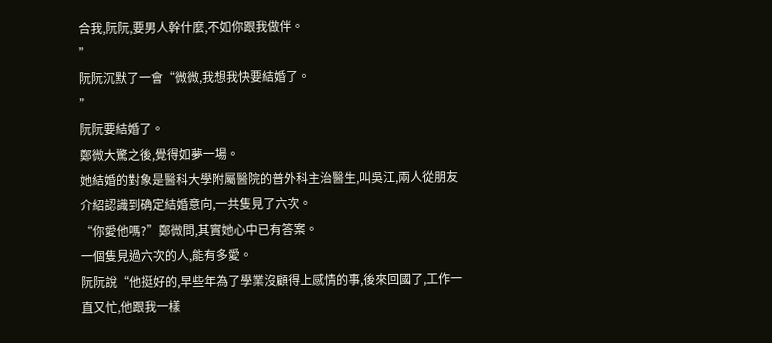合我,阮阮,要男人幹什麼,不如你跟我做伴。
”
阮阮沉默了一會“微微,我想我快要結婚了。
”
阮阮要結婚了。
鄭微大驚之後,覺得如夢一場。
她結婚的對象是醫科大學附屬醫院的普外科主治醫生,叫吳江,兩人從朋友介紹認識到确定結婚意向,一共隻見了六次。
“你愛他嗎?”鄭微問,其實她心中已有答案。
一個隻見過六次的人,能有多愛。
阮阮說“他挺好的,早些年為了學業沒顧得上感情的事,後來回國了,工作一直又忙,他跟我一樣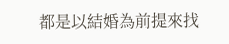都是以結婚為前提來找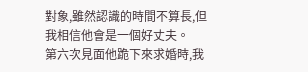對象,雖然認識的時間不算長,但我相信他會是一個好丈夫。
第六次見面他跪下來求婚時,我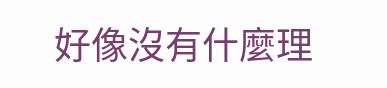好像沒有什麼理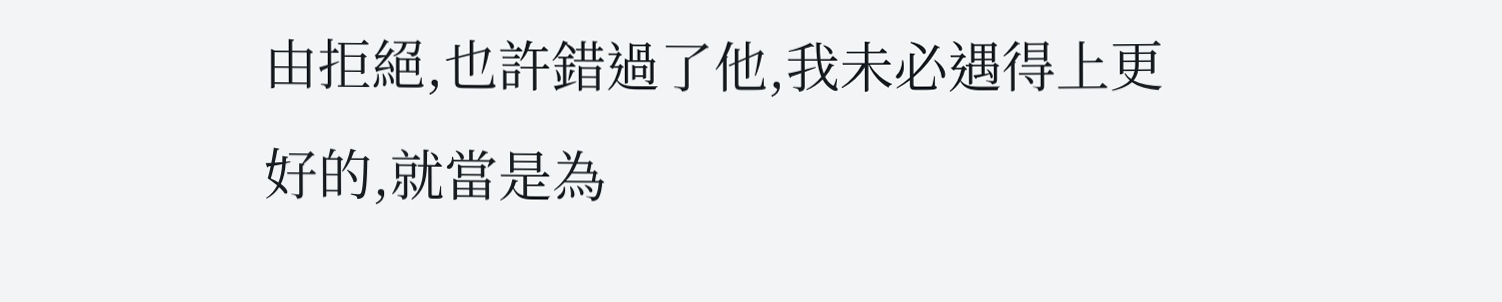由拒絕,也許錯過了他,我未必遇得上更好的,就當是為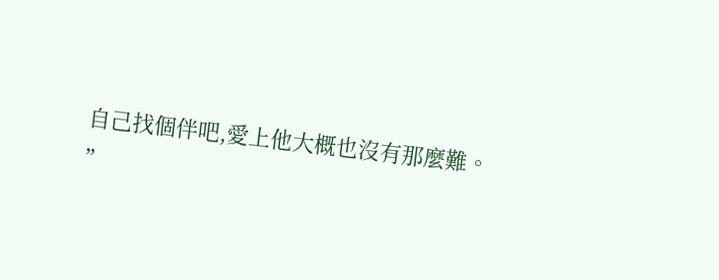自己找個伴吧,愛上他大概也沒有那麼難。
”